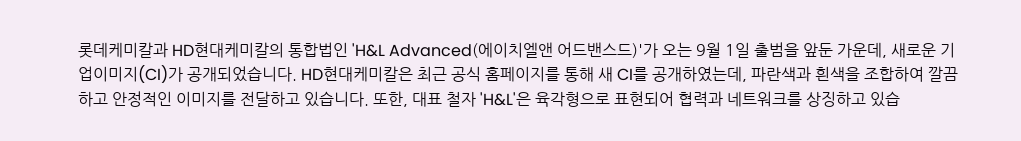롯데케미칼과 HD현대케미칼의 통합법인 'H&L Advanced(에이치엘앤 어드밴스드)'가 오는 9월 1일 출범을 앞둔 가운데, 새로운 기업이미지(CI)가 공개되었습니다. HD현대케미칼은 최근 공식 홈페이지를 통해 새 CI를 공개하였는데, 파란색과 흰색을 조합하여 깔끔하고 안정적인 이미지를 전달하고 있습니다. 또한, 대표 철자 'H&L'은 육각형으로 표현되어 협력과 네트워크를 상징하고 있습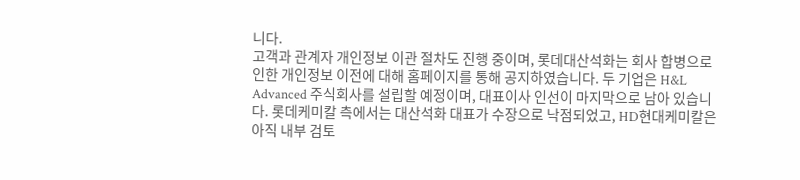니다.
고객과 관계자 개인정보 이관 절차도 진행 중이며, 롯데대산석화는 회사 합병으로 인한 개인정보 이전에 대해 홈페이지를 통해 공지하였습니다. 두 기업은 H&L Advanced 주식회사를 설립할 예정이며, 대표이사 인선이 마지막으로 남아 있습니다. 롯데케미칼 측에서는 대산석화 대표가 수장으로 낙점되었고, HD현대케미칼은 아직 내부 검토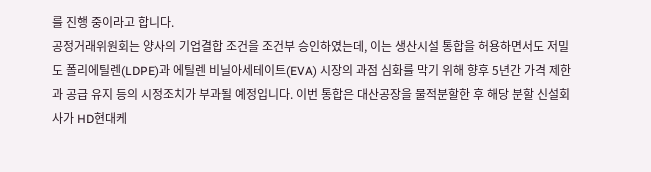를 진행 중이라고 합니다.
공정거래위원회는 양사의 기업결합 조건을 조건부 승인하였는데, 이는 생산시설 통합을 허용하면서도 저밀도 폴리에틸렌(LDPE)과 에틸렌 비닐아세테이트(EVA) 시장의 과점 심화를 막기 위해 향후 5년간 가격 제한과 공급 유지 등의 시정조치가 부과될 예정입니다. 이번 통합은 대산공장을 물적분할한 후 해당 분할 신설회사가 HD현대케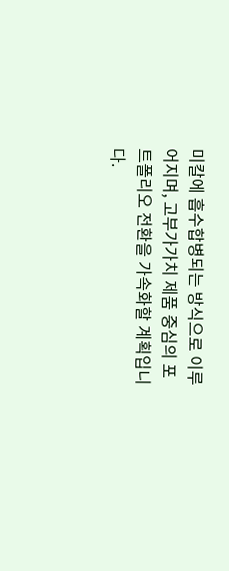미칼에 흡수합병되는 방식으로 이루어지며, 고부가가치 제품 중심의 포트폴리오 전환을 가속화할 계획입니다.